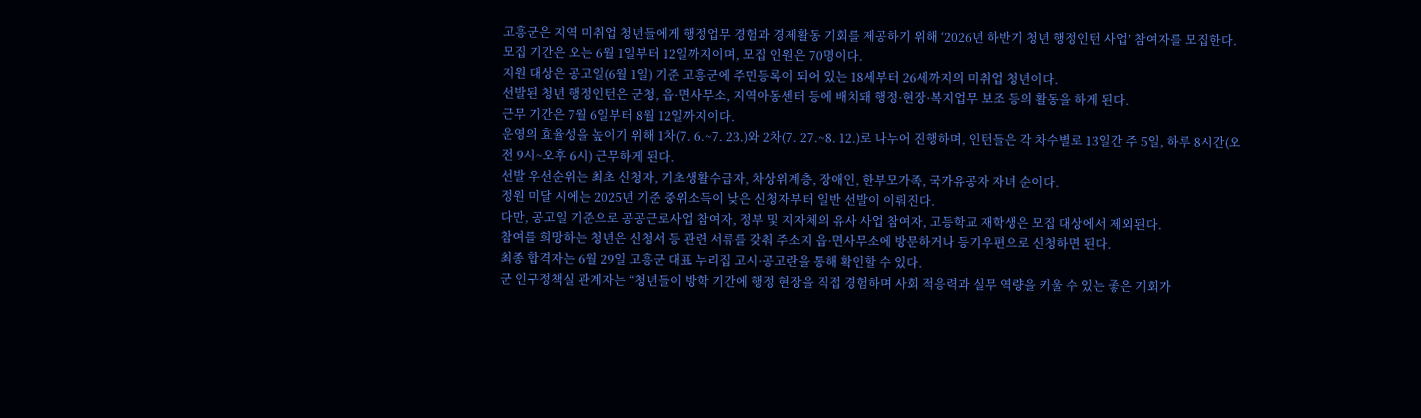고흥군은 지역 미취업 청년들에게 행정업무 경험과 경제활동 기회를 제공하기 위해 ‘2026년 하반기 청년 행정인턴 사업’ 참여자를 모집한다.
모집 기간은 오는 6월 1일부터 12일까지이며, 모집 인원은 70명이다.
지원 대상은 공고일(6월 1일) 기준 고흥군에 주민등록이 되어 있는 18세부터 26세까지의 미취업 청년이다.
선발된 청년 행정인턴은 군청, 읍·면사무소, 지역아동센터 등에 배치돼 행정·현장·복지업무 보조 등의 활동을 하게 된다.
근무 기간은 7월 6일부터 8월 12일까지이다.
운영의 효율성을 높이기 위해 1차(7. 6.~7. 23.)와 2차(7. 27.~8. 12.)로 나누어 진행하며, 인턴들은 각 차수별로 13일간 주 5일, 하루 8시간(오전 9시~오후 6시) 근무하게 된다.
선발 우선순위는 최초 신청자, 기초생활수급자, 차상위계층, 장애인, 한부모가족, 국가유공자 자녀 순이다.
정원 미달 시에는 2025년 기준 중위소득이 낮은 신청자부터 일반 선발이 이뤄진다.
다만, 공고일 기준으로 공공근로사업 참여자, 정부 및 지자체의 유사 사업 참여자, 고등학교 재학생은 모집 대상에서 제외된다.
참여를 희망하는 청년은 신청서 등 관련 서류를 갖춰 주소지 읍·면사무소에 방문하거나 등기우편으로 신청하면 된다.
최종 합격자는 6월 29일 고흥군 대표 누리집 고시·공고란을 통해 확인할 수 있다.
군 인구정책실 관계자는 “청년들이 방학 기간에 행정 현장을 직접 경험하며 사회 적응력과 실무 역량을 키울 수 있는 좋은 기회가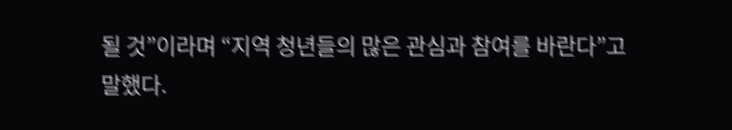될 것”이라며 “지역 청년들의 많은 관심과 참여를 바란다”고 말했다.